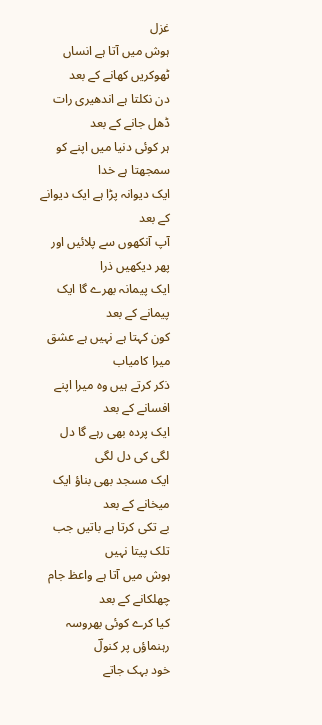غزل
ہوش میں آتا ہے انساں ٹھوکریں کھانے کے بعد
دن نکلتا ہے اندھیری رات ڈھل جانے کے بعد
ہر کوئی دنیا میں اپنے کو سمجھتا ہے خدا
ایک دیوانہ پڑا ہے ایک دیوانے کے بعد
آپ آنکھوں سے پلائیں اور پھر دیکھیں ذرا
ایک پیمانہ بھرے گا ایک پیمانے کے بعد
کون کہتا ہے نہیں ہے عشق میرا کامیاب
ذکر کرتے ہیں وہ میرا اپنے افسانے کے بعد
ایک پردہ بھی رہے گا دل لگی کی دل لگی
ایک مسجد بھی بناؤ ایک میخانے کے بعد
بے تکی کرتا ہے باتیں جب تلک پیتا نہیں
ہوش میں آتا ہے واعظ جام چھلکانے کے بعد
کیا کرے کوئی بھروسہ رہنماؤں پر کنولؔ
خود بہک جاتے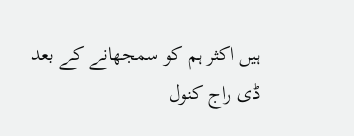ہیں اکثر ہم کو سمجھانے کے بعد
ڈی راج کنول